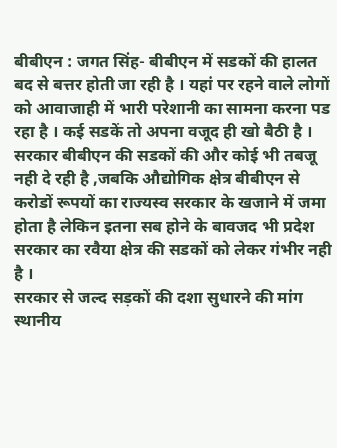बीबीएन : जगत सिंह- बीबीएन में सडकों की हालत बद से बत्तर होती जा रही है । यहां पर रहने वाले लोगों को आवाजाही में भारी परेशानी का सामना करना पड रहा है । कई सडकें तो अपना वजूद ही खो बैठी है । सरकार बीबीएन की सडकों की और कोई भी तबजू नही दे रही है ,जबकि औद्योगिक क्षेत्र बीबीएन से करोडों रूपयों का राज्यस्व सरकार के खजाने में जमा होता है लेकिन इतना सब होने के बावजद भी प्रदेश सरकार का रवैया क्षेत्र की सडकों को लेकर गंभीर नही है ।
सरकार से जल्द सड़कों की दशा सुधारने की मांग
स्थानीय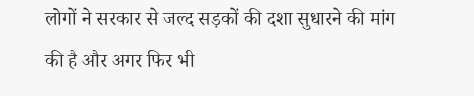लोगों ने सरकार से जल्द सड़कों की दशा सुधारने की मांग की है और अगर फिर भी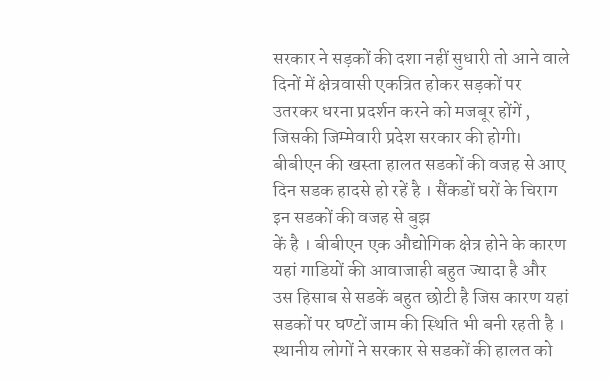सरकार ने सड़कों की दशा नहीं सुधारी तो आने वाले दिनों में क्षेत्रवासी एकत्रित होकर सड़कों पर उतरकर धरना प्रदर्शन करने को मजबूर होंगें , जिसकी जिम्मेवारी प्रदेश सरकार की होगी। बीबीएन की खस्ता हालत सडकों की वजह से आए दिन सडक हादसे हो रहें है । सैंकडों घरों के चिराग इन सडकों की वजह से बुझ
कें है । बीबीएन एक औद्योगिक क्षेत्र होने के कारण यहां गाडियों की आवाजाही बहुत ज्यादा है और उस हिसाब से सडकें बहुत छोटी है जिस कारण यहां सडकों पर घण्टों जाम की स्थिति भी बनी रहती है । स्थानीय लोगों ने सरकार से सडकों की हालत को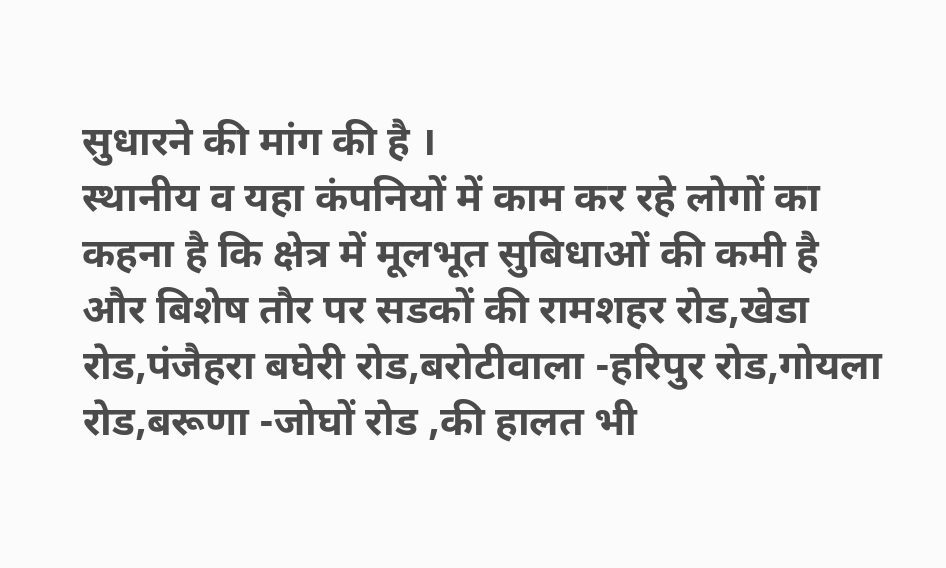सुधारने की मांग की है ।
स्थानीय व यहा कंपनियों में काम कर रहे लोगों का कहना है कि क्षेत्र में मूलभूत सुबिधाओं की कमी है और बिशेष तौर पर सडकों की रामशहर रोड,खेडा रोड,पंजैहरा बघेरी रोड,बरोटीवाला -हरिपुर रोड,गोयला रोड,बरूणा -जोघों रोड ,की हालत भी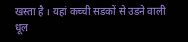खस्ता है । यहां कच्ची सडकों से उडने वाली धूल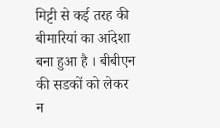मिट्टी से कई तरह की बीमारियां का आंदेशा बना हुआ है । बीबीएन की सडकों को लेकर न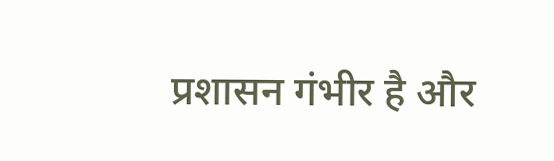प्रशासन गंभीर है और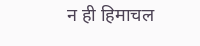न ही हिमाचल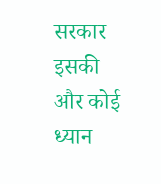सरकार इसकी और कोई ध्यान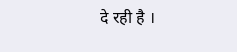दे रही है ।